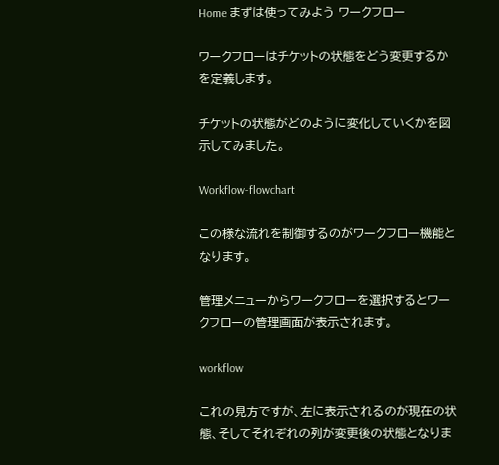Home まずは使ってみよう ワークフロー

ワークフローはチケットの状態をどう変更するかを定義します。

チケットの状態がどのように変化していくかを図示してみました。

Workflow-flowchart

この様な流れを制御するのがワークフロー機能となります。

管理メニューからワークフローを選択するとワークフローの管理画面が表示されます。

workflow

これの見方ですが、左に表示されるのが現在の状態、そしてそれぞれの列が変更後の状態となりま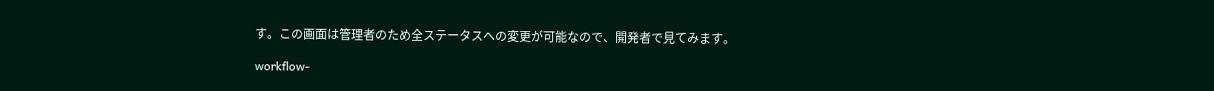す。この画面は管理者のため全ステータスへの変更が可能なので、開発者で見てみます。

workflow-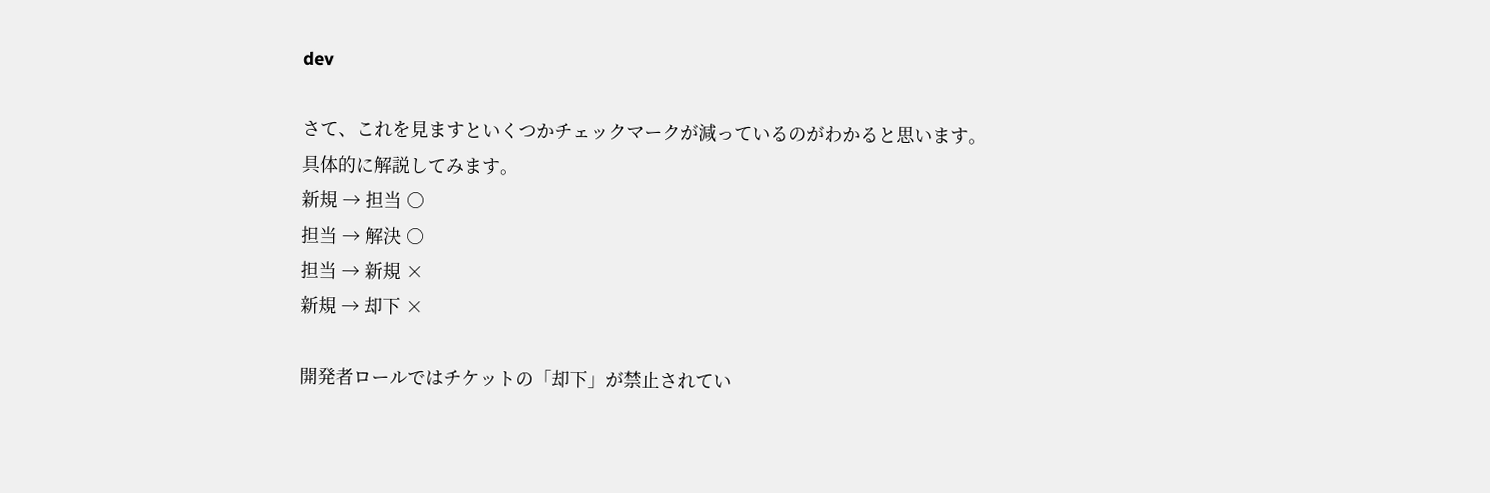dev

さて、これを見ますといくつかチェックマークが減っているのがわかると思います。
具体的に解説してみます。
新規 → 担当 ○
担当 → 解決 ○
担当 → 新規 ×
新規 → 却下 ×

開発者ロールではチケットの「却下」が禁止されてい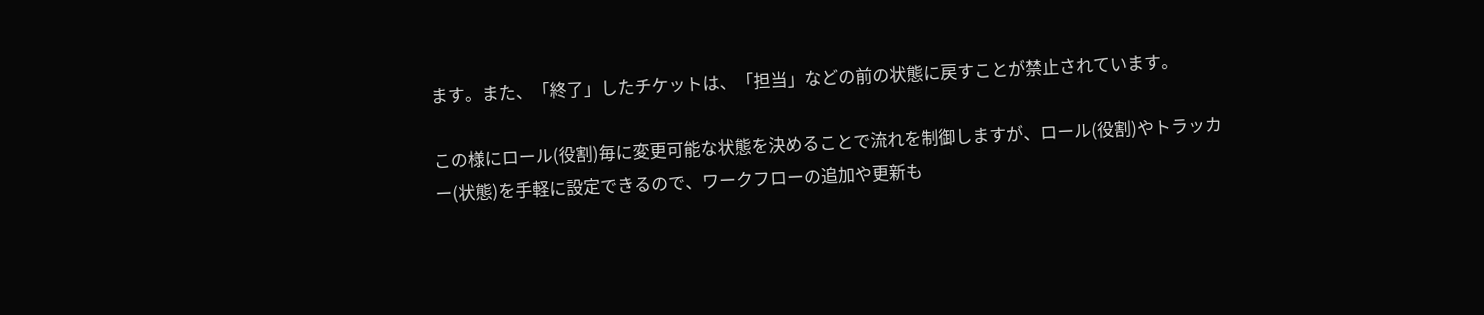ます。また、「終了」したチケットは、「担当」などの前の状態に戻すことが禁止されています。

この様にロール(役割)毎に変更可能な状態を決めることで流れを制御しますが、ロール(役割)やトラッカー(状態)を手軽に設定できるので、ワークフローの追加や更新も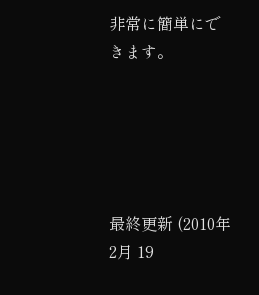非常に簡単にできます。





最終更新 (2010年 2月 19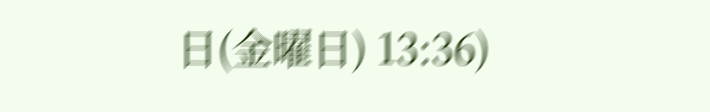日(金曜日) 13:36)